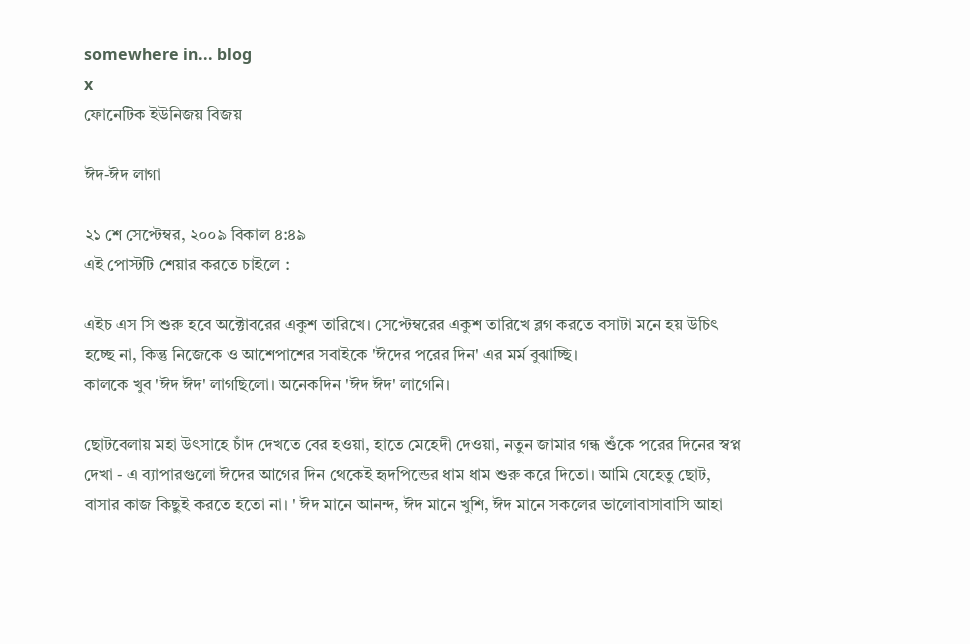somewhere in... blog
x
ফোনেটিক ইউনিজয় বিজয়

ঈদ-ঈদ লাগা

২১ শে সেপ্টেম্বর, ২০০৯ বিকাল ৪:৪৯
এই পোস্টটি শেয়ার করতে চাইলে :

এইচ এস সি শুরু হবে অক্টোবরের একুশ তারিখে। সেপ্টেম্বরের একুশ তারিখে ব্লগ করতে বসাটা মনে হয় উচিৎ হচ্ছে না, কিন্তু নিজেকে ও আশেপাশের সবাইকে 'ঈদের পরের দিন' এর মর্ম বুঝাচ্ছি।
কালকে খুব 'ঈদ ঈদ' লাগছিলো। অনেকদিন 'ঈদ ঈদ' লাগেনি।

ছোটবেলায় মহা উৎসাহে চাঁদ দেখতে বের হওয়া, হাতে মেহেদী দেওয়া, নতুন জামার গন্ধ শুঁকে পরের দিনের স্বপ্ন দেখা - এ ব্যাপারগুলো ঈদের আগের দিন থেকেই হৃদপিন্ডের ধাম ধাম শুরু করে দিতো। আমি যেহেতু ছোট, বাসার কাজ কিছুই করতে হতো না। ' ঈদ মানে আনন্দ, ঈদ মানে খুশি, ঈদ মানে সকলের ভালোবাসাবাসি আহা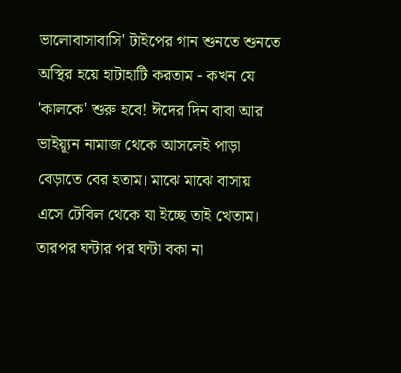ভালোবাসাবাসি' টাইপের গান শুনতে শুনতে অস্থির হয়ে হাটাহাটি করতাম - কখন যে 'কালকে' শুরু হবে! ঈদের দিন বাবা আর ভাইয়্যূন নামাজ থেকে আসলেই পাড়া বেড়াতে বের হতাম। মাঝে মাঝে বাসায় এসে টেবিল থেকে যা ইচ্ছে তাই খেতাম। তারপর ঘন্টার পর ঘন্টা বকা না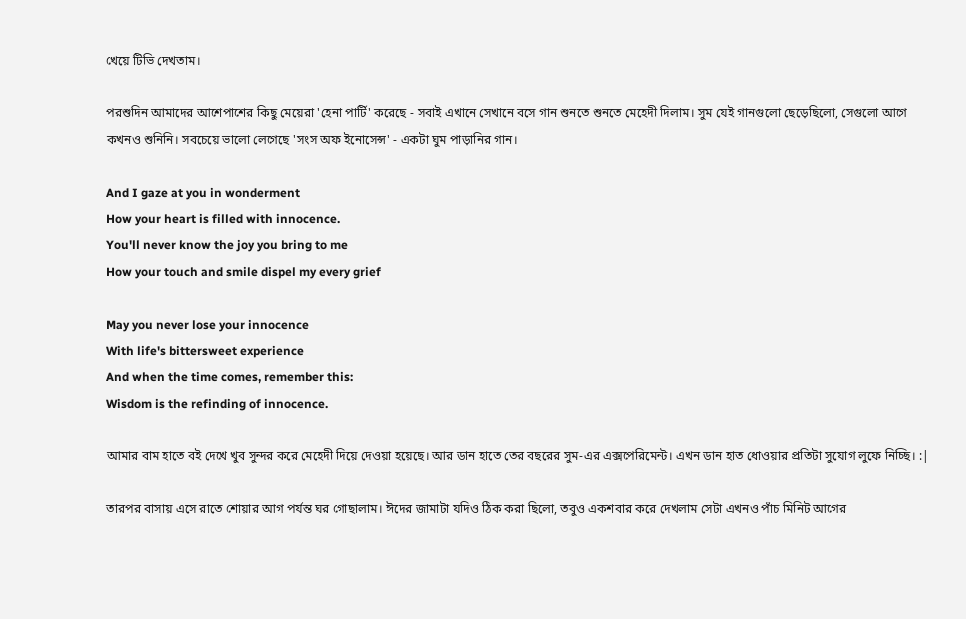খেয়ে টিভি দেখতাম।

পরশুদিন আমাদের আশেপাশের কিছু মেয়েরা 'হেনা পার্টি' করেছে - সবাই এখানে সেখানে বসে গান শুনতে শুনতে মেহেদী দিলাম। সুম যেই গানগুলো ছেড়েছিলো, সেগুলো আগে কখনও শুনিনি। সবচেয়ে ভালো লেগেছে 'সংস অফ ইনোসেন্স' - একটা ঘুম পাড়ানির গান।

And I gaze at you in wonderment
How your heart is filled with innocence.
You'll never know the joy you bring to me
How your touch and smile dispel my every grief

May you never lose your innocence
With life's bittersweet experience
And when the time comes, remember this:
Wisdom is the refinding of innocence.

আমার বাম হাতে বই দেখে খুব সুন্দর করে মেহেদী দিয়ে দেওয়া হয়েছে। আর ডান হাতে তের বছরের সুম-এর এক্সপেরিমেন্ট। এখন ডান হাত ধোওয়ার প্রতিটা সুযোগ লুফে নিচ্ছি। :|

তারপর বাসায় এসে রাতে শোয়ার আগ পর্যন্ত ঘর গোছালাম। ঈদের জামাটা যদিও ঠিক করা ছিলো, তবুও একশবার করে দেখলাম সেটা এখনও পাঁচ মিনিট আগের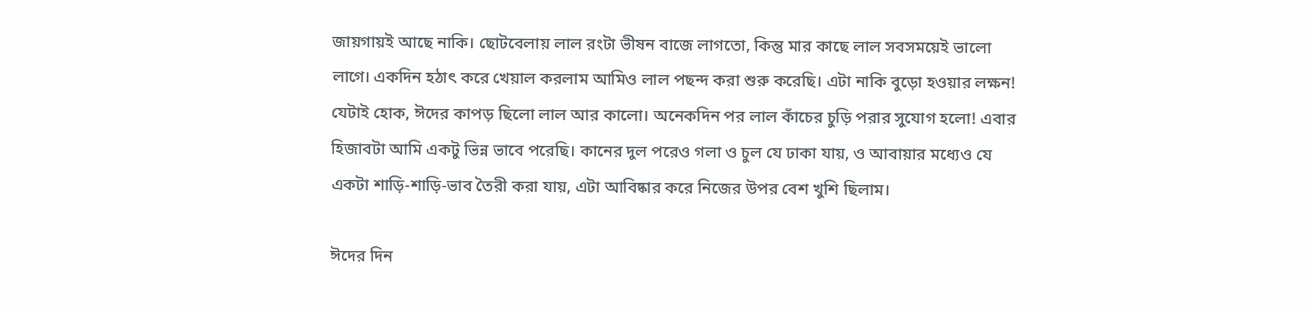জায়গায়ই আছে নাকি। ছোটবেলায় লাল রংটা ভীষন বাজে লাগতো, কিন্তু মার কাছে লাল সবসময়েই ভালো লাগে। একদিন হঠাৎ করে খেয়াল করলাম আমিও লাল পছন্দ করা শুরু করেছি। এটা নাকি বুড়ো হওয়ার লক্ষন! যেটাই হোক, ঈদের কাপড় ছিলো লাল আর কালো। অনেকদিন পর লাল কাঁচের চুড়ি পরার সুযোগ হলো! এবার হিজাবটা আমি একটু ভিন্ন ভাবে পরেছি। কানের দুল পরেও গলা ও চুল যে ঢাকা যায়, ও আবায়ার মধ্যেও যে একটা শাড়ি-শাড়ি-ভাব তৈরী করা যায়, এটা আবিষ্কার করে নিজের উপর বেশ খুশি ছিলাম।

ঈদের দিন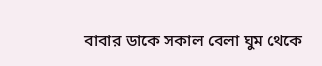বাবার ডাকে সকাল বেলা ঘুম থেকে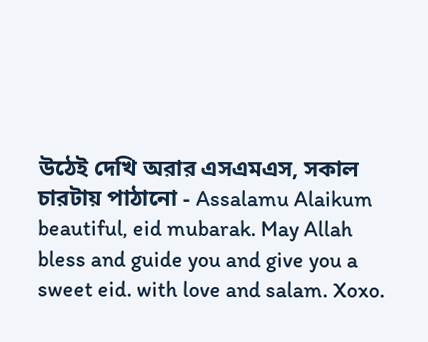উঠেই দেখি অরার এসএমএস, সকাল চারটায় পাঠানো - Assalamu Alaikum beautiful, eid mubarak. May Allah bless and guide you and give you a sweet eid. with love and salam. Xoxo.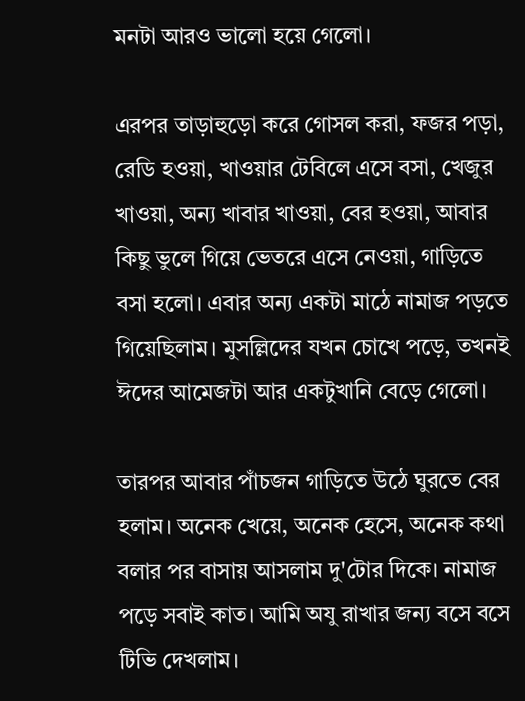মনটা আরও ভালো হয়ে গেলো।

এরপর তাড়াহুড়ো করে গোসল করা, ফজর পড়া, রেডি হওয়া, খাওয়ার টেবিলে এসে বসা, খেজুর খাওয়া, অন্য খাবার খাওয়া, বের হওয়া, আবার কিছু ভুলে গিয়ে ভেতরে এসে নেওয়া, গাড়িতে বসা হলো। এবার অন্য একটা মাঠে নামাজ পড়তে গিয়েছিলাম। মুসল্লিদের যখন চোখে পড়ে, তখনই ঈদের আমেজটা আর একটুখানি বেড়ে গেলো।

তারপর আবার পাঁচজন গাড়িতে উঠে ঘুরতে বের হলাম। অনেক খেয়ে, অনেক হেসে, অনেক কথা বলার পর বাসায় আসলাম দু'টোর দিকে। নামাজ পড়ে সবাই কাত। আমি অযু রাখার জন্য বসে বসে টিভি দেখলাম।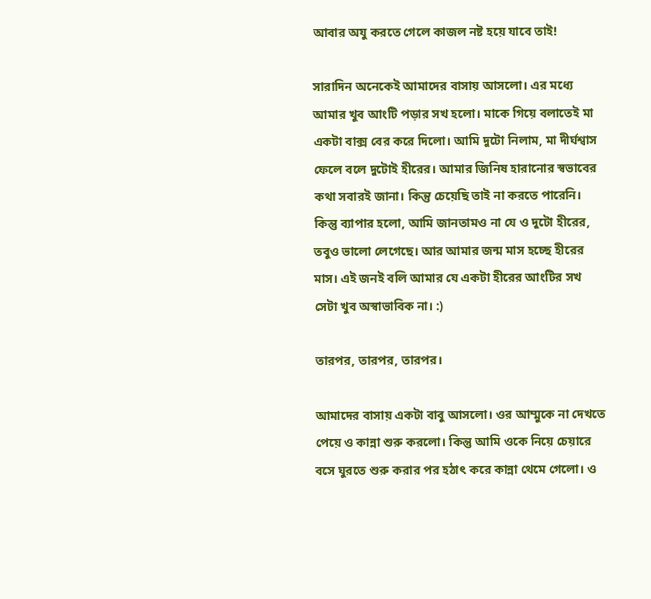আবার অযু করতে গেলে কাজল নষ্ট হয়ে যাবে তাই!

সারাদিন অনেকেই আমাদের বাসায় আসলো। এর মধ্যে আমার খুব আংটি পড়ার সখ হলো। মাকে গিয়ে বলাতেই মা একটা বাক্স বের করে দিলো। আমি দুটো নিলাম, মা দীর্ঘশ্বাস ফেলে বলে দুটোই হীরের। আমার জিনিষ হারানোর স্বভাবের কথা সবারই জানা। কিন্তু চেয়েছি তাই না করতে পারেনি। কিন্তু ব্যাপার হলো, আমি জানতামও না যে ও দুটো হীরের, তবুও ভালো লেগেছে। আর আমার জন্ম মাস হচ্ছে হীরের মাস। এই জনই বলি আমার যে একটা হীরের আংটির সখ সেটা খুব অস্বাভাবিক না। :)

তারপর, তারপর, তারপর।

আমাদের বাসায় একটা বাবু আসলো। ওর আম্মুকে না দেখতে পেয়ে ও কান্না শুরু করলো। কিন্তু আমি ওকে নিয়ে চেয়ারে বসে ঘুরতে শুরু করার পর হঠাৎ করে কান্না থেমে গেলো। ও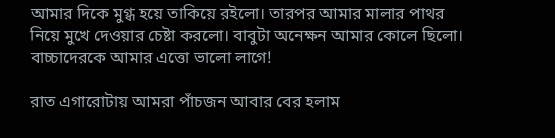আমার দিকে মুগ্ধ হয়ে তাকিয়ে রইলো। তারপর আমার মালার পাথর নিয়ে মুখে দেওয়ার চেষ্টা করলো। বাবুটা অনেক্ষন আমার কোলে ছিলো। বাচ্চাদেরকে আমার এত্তো ভালো লাগে!

রাত এগারোটায় আমরা পাঁচজন আবার বের হলাম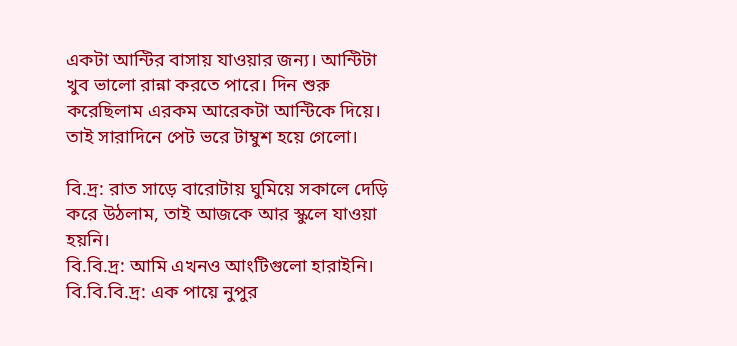একটা আন্টির বাসায় যাওয়ার জন্য। আন্টিটা খুব ভালো রান্না করতে পারে। দিন শুরু করেছিলাম এরকম আরেকটা আন্টিকে দিয়ে। তাই সারাদিনে পেট ভরে টাম্বুশ হয়ে গেলো।

বি.দ্র: রাত সাড়ে বারোটায় ঘুমিয়ে সকালে দেড়ি করে উঠলাম, তাই আজকে আর স্কুলে যাওয়া হয়নি।
বি.বি.দ্র: আমি এখনও আংটিগুলো হারাইনি।
বি.বি.বি.দ্র: এক পায়ে নুপুর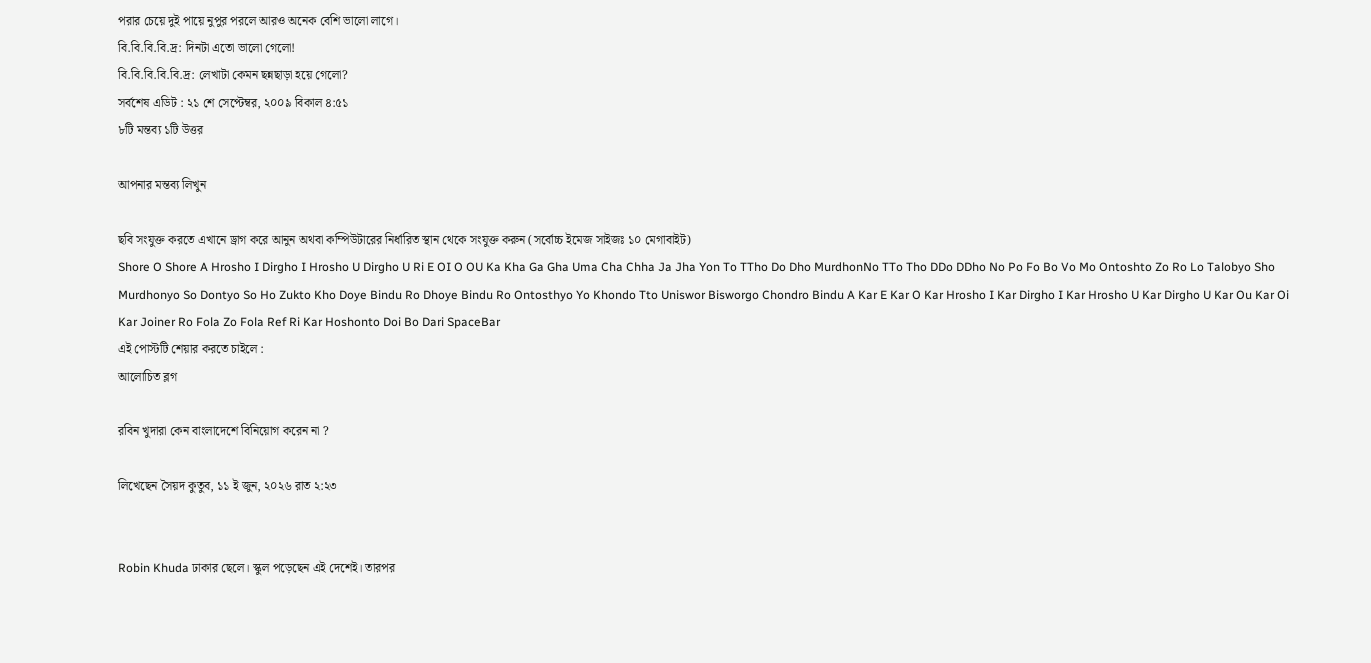পরার চেয়ে দুই পায়ে নুপুর পরলে আরও অনেক বেশি ভালো লাগে।
বি.বি.বি.বি.দ্র: দিনটা এতো ভালো গেলো!
বি.বি.বি.বি.বি.দ্র: লেখাটা কেমন ছন্নছাড়া হয়ে গেলো?
সর্বশেষ এডিট : ২১ শে সেপ্টেম্বর, ২০০৯ বিকাল ৪:৫১
৮টি মন্তব্য ১টি উত্তর

আপনার মন্তব্য লিখুন

ছবি সংযুক্ত করতে এখানে ড্রাগ করে আনুন অথবা কম্পিউটারের নির্ধারিত স্থান থেকে সংযুক্ত করুন (সর্বোচ্চ ইমেজ সাইজঃ ১০ মেগাবাইট)
Shore O Shore A Hrosho I Dirgho I Hrosho U Dirgho U Ri E OI O OU Ka Kha Ga Gha Uma Cha Chha Ja Jha Yon To TTho Do Dho MurdhonNo TTo Tho DDo DDho No Po Fo Bo Vo Mo Ontoshto Zo Ro Lo Talobyo Sho Murdhonyo So Dontyo So Ho Zukto Kho Doye Bindu Ro Dhoye Bindu Ro Ontosthyo Yo Khondo Tto Uniswor Bisworgo Chondro Bindu A Kar E Kar O Kar Hrosho I Kar Dirgho I Kar Hrosho U Kar Dirgho U Kar Ou Kar Oi Kar Joiner Ro Fola Zo Fola Ref Ri Kar Hoshonto Doi Bo Dari SpaceBar
এই পোস্টটি শেয়ার করতে চাইলে :
আলোচিত ব্লগ

রবিন খুদারা কেন বাংলাদেশে বিনিয়োগ করেন না ?

লিখেছেন সৈয়দ কুতুব, ১১ ই জুন, ২০২৬ রাত ২:২৩


Robin Khuda ঢাকার ছেলে। স্কুল পড়েছেন এই দেশেই। তারপর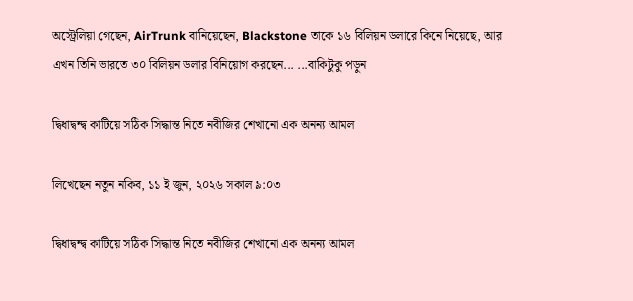অস্ট্রেলিয়া গেছেন, AirTrunk বানিয়েছেন, Blackstone তাকে ১৬ বিলিয়ন ডলারে কিনে নিয়েছে, আর এখন তিনি ভারতে ৩০ বিলিয়ন ডলার বিনিয়োগ করছেন... ...বাকিটুকু পড়ুন

দ্বিধাদ্বন্দ্ব কাটিয়ে সঠিক সিদ্ধান্ত নিতে নবীজির শেখানো এক অনন্য আমল

লিখেছেন নতুন নকিব, ১১ ই জুন, ২০২৬ সকাল ৯:০৩

দ্বিধাদ্বন্দ্ব কাটিয়ে সঠিক সিদ্ধান্ত নিতে নবীজির শেখানো এক অনন্য আমল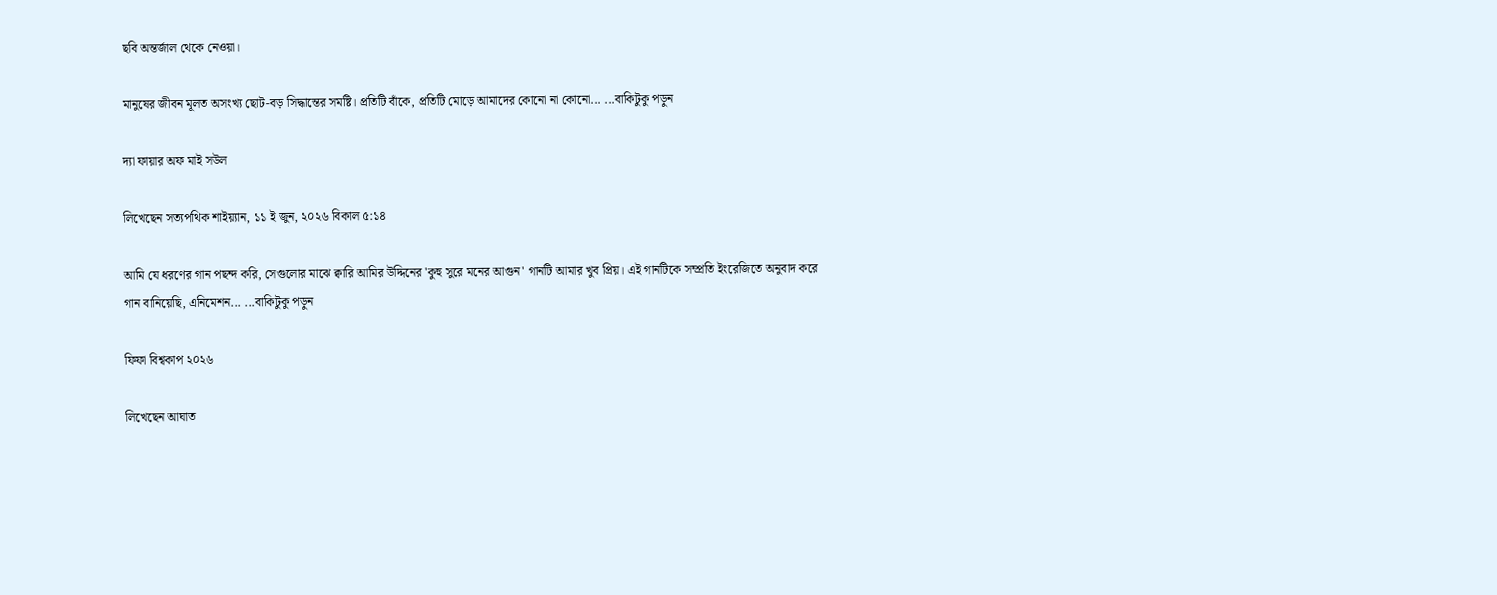ছবি অন্তর্জাল থেকে নেওয়া।

মানুষের জীবন মূলত অসংখ্য ছোট-বড় সিদ্ধান্তের সমষ্টি। প্রতিটি বাঁকে, প্রতিটি মোড়ে আমাদের কোনো না কোনো... ...বাকিটুকু পড়ুন

দ্যা ফায়ার অফ মাই সউল

লিখেছেন সত্যপথিক শাইয়্যান, ১১ ই জুন, ২০২৬ বিকাল ৫:১৪

আমি যে ধরণের গান পছন্দ করি, সেগুলোর মাঝে ক্বারি আমির উদ্দিনের 'কুহু সুরে মনের আগুন' গানটি আমার খুব প্রিয়। এই গানটিকে সম্প্রতি ইংরেজিতে অনুবাদ করে গান বানিয়েছি, এনিমেশন... ...বাকিটুকু পড়ুন

ফিফা বিশ্বকাপ ২০২৬

লিখেছেন আঘাত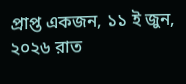প্রাপ্ত একজন, ১১ ই জুন, ২০২৬ রাত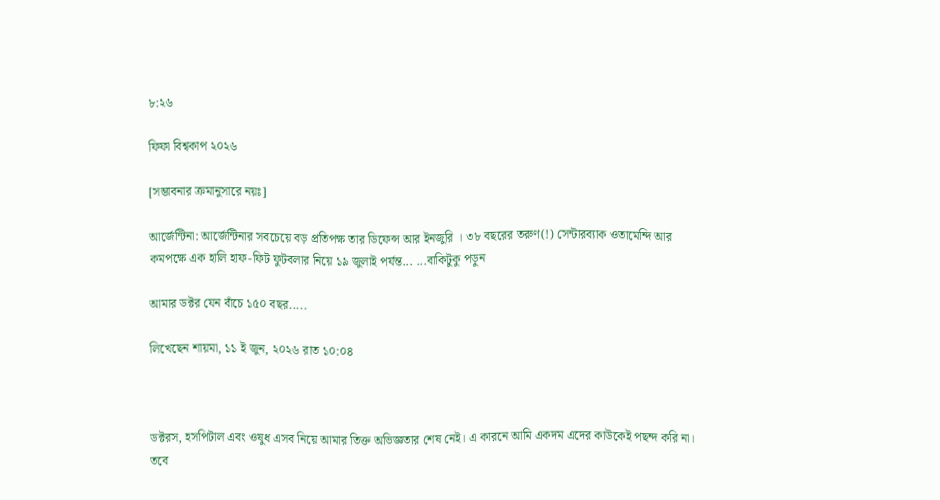৮:২৬

ফিফা বিশ্বকাপ ২০২৬

[সম্ভাবনার ক্রমানুসারে নয়ঃ]

আর্জেন্টিনা: আর্জেন্টিনার সবচেয়ে বড় প্রতিপক্ষ তার ডিফেন্স আর ইনজুরি । ৩৮ বছরের তরুণ(!) সেন্টারব্যাক ওতামেন্দি আর কমপক্ষে এক হালি হাফ-ফিট ফুটবলার নিয়ে ১৯ জুলাই পর্যন্ত... ...বাকিটুকু পড়ুন

আমার ডক্টর যেন বাঁচে ১৫০ বছর.....

লিখেছেন শায়মা, ১১ ই জুন, ২০২৬ রাত ১০:০৪



ডক্টরস, হসপিটাল এবং ওষুধ এসব নিয়ে আমার তিক্ত অভিজ্ঞতার শেষ নেই। এ কারনে আমি একদম এদের কাউকেই পছন্দ করি না। তবে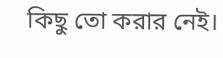কিছু তো করার নেই।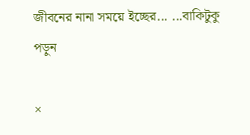জীবনের নানা সময়ে ইচ্ছের... ...বাকিটুকু পড়ুন

×